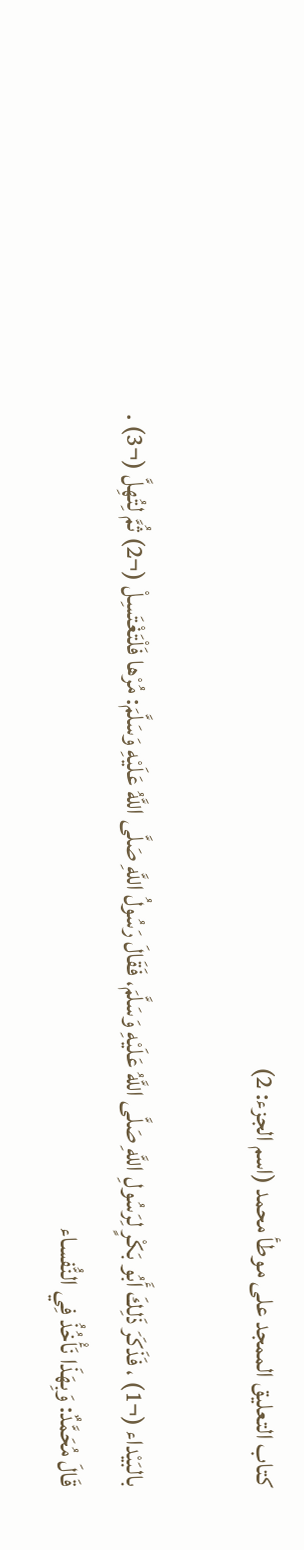كتاب التعليق الممجد على موطأ محمد (اسم الجزء: 2)

بالبَيْداء (¬1) ، فَذَكَرَ ذَلِكَ أَبُو بَكْرٍ لِرَسُولِ اللَّهِ صَلَّى اللَّهُ عَلَيْهِ وَسَلَّمَ، فَقَالَ رَسُولُ اللَّهِ صَلَّى اللَّهُ عَلَيْهِ وَسَلَّمَ: مُرْها فَلْتَغْتَسِلْ (¬2) ثُمَّ لِتُهِلَّ (¬3) .
قَالَ مُحَمَّدٌ: وَبِهَذَا نَأْخُذُ فِي النُّفساء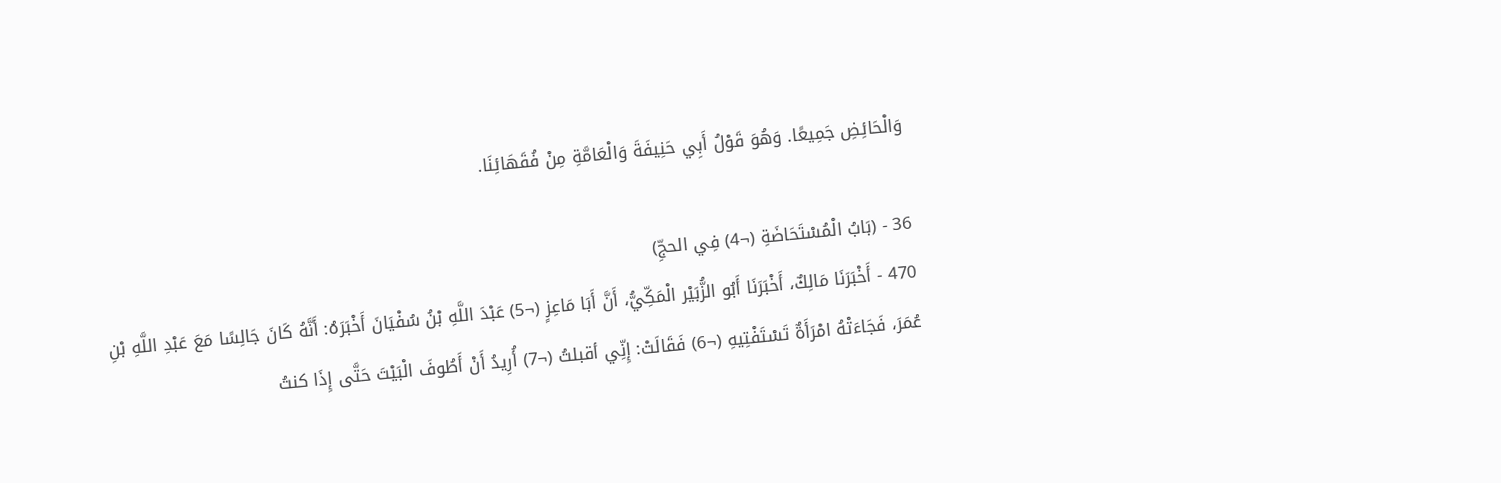وَالْحَائِضِ جَمِيعًا. وَهُوَ قَوْلُ أَبِي حَنِيفَةَ وَالْعَامَّةِ مِنْ فُقَهَائِنَا.

36 - (بَابُ الْمُسْتَحَاضَةِ (¬4) فِي الحجِّ)
470 - أَخْبَرَنَا مَالِكٌ، أَخْبَرَنَا أَبُو الزُّبَيْر الْمَكِّيُّ، أَنَّ أَبَا مَاعِزٍ (¬5) عَبْدَ اللَّهِ بْنُ سُفْيَانَ أَخْبَرَهُ: أَنَّهُ كَانَ جَالِسًا مَعَ عَبْدِ اللَّهِ بْنِ عُمَرَ، فَجَاءَتْهُ امْرَأَةٌ تَسْتَفْتِيهِ (¬6) فَقَالَتْ: إِنِّي أقبلتُ (¬7) أُرِيدُ أَنْ أَطُوفَ الْبَيْتَ حَتَّى إِذَا كنتُ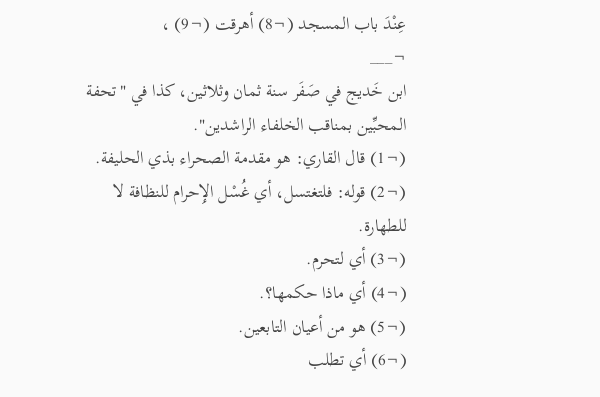عِنْدَ باب المسجد (¬8) أهرقت (¬9) ،
¬___
ابن خَديج في صَفَر سنة ثمان وثلاثين، كذا في "تحفة المحبِّين بمناقب الخلفاء الراشدين".
(¬1) قال القاري: هو مقدمة الصحراء بذي الحليفة.
(¬2) قوله: فلتغتسل، أي غُسْل الإِحرام للنظافة لا للطهارة.
(¬3) أي لتحرم.
(¬4) أي ماذا حكمها؟.
(¬5) هو من أعيان التابعين.
(¬6) أي تطلب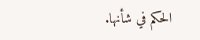الحكم في شأنها.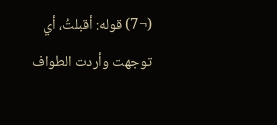(¬7) قوله: أقبلتُ، أي توجهت وأردت الطواف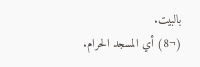بالبيت.
(¬8) أي المسجد الحرام.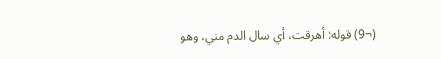(¬9) قوله: أهرقت، أي سال الدم مني، وهو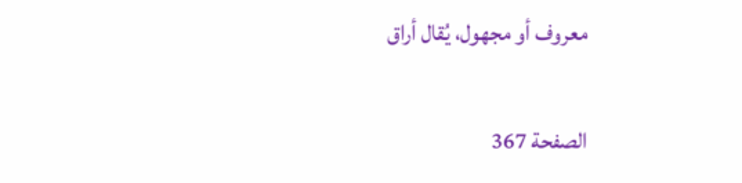معروف أو مجهول، يُقال أراق

الصفحة 367